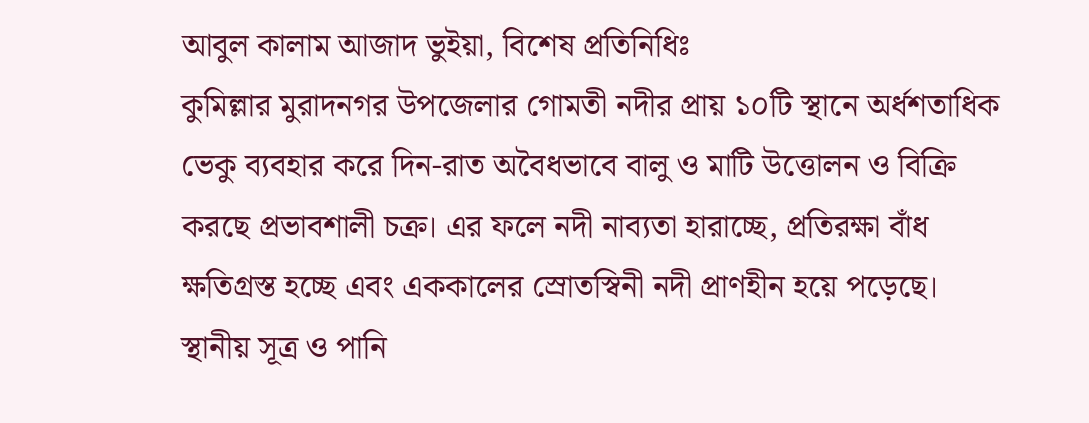আবুল কালাম আজাদ ভুইয়া, বিশেষ প্রতিনিধিঃ
কুমিল্লার মুরাদনগর উপজেলার গোমতী নদীর প্রায় ১০টি স্থানে অর্ধশতাধিক ভেকু ব্যবহার করে দিন-রাত অবৈধভাবে বালু ও মাটি উত্তোলন ও বিক্রি করছে প্রভাবশালী চক্র। এর ফলে নদী নাব্যতা হারাচ্ছে, প্রতিরক্ষা বাঁধ ক্ষতিগ্রস্ত হচ্ছে এবং এককালের স্রোতস্বিনী নদী প্রাণহীন হয়ে পড়েছে। স্থানীয় সূত্র ও পানি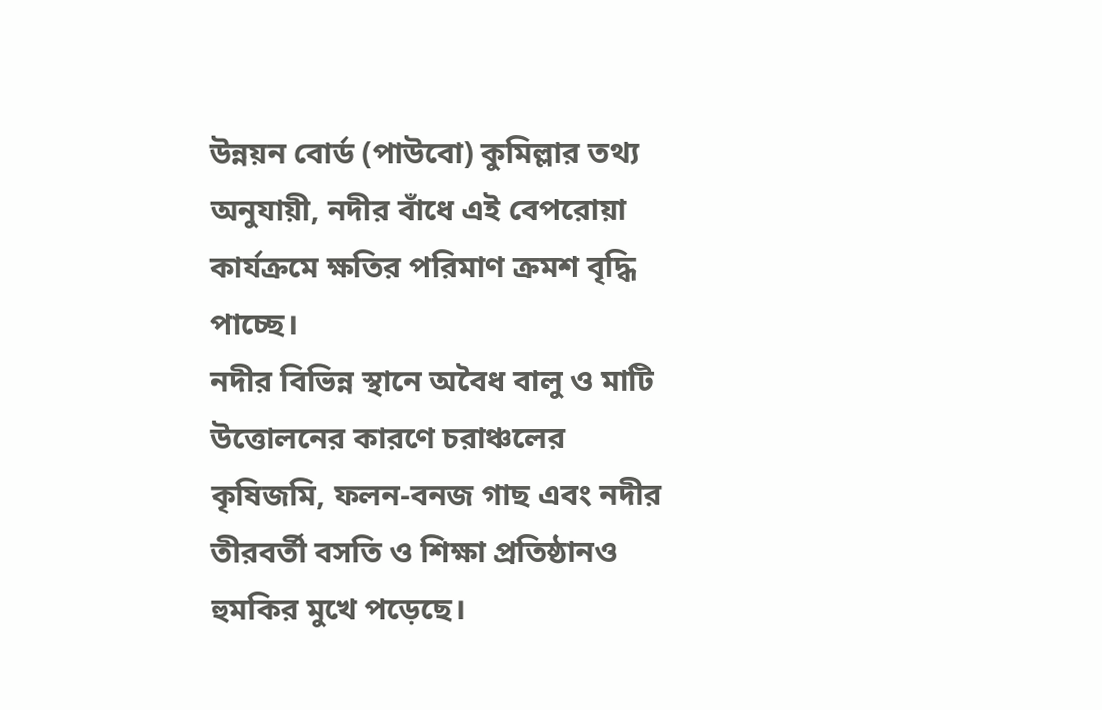উন্নয়ন বোর্ড (পাউবো) কুমিল্লার তথ্য অনুযায়ী, নদীর বাঁধে এই বেপরোয়া কার্যক্রমে ক্ষতির পরিমাণ ক্রমশ বৃদ্ধি পাচ্ছে।
নদীর বিভিন্ন স্থানে অবৈধ বালু ও মাটি উত্তোলনের কারণে চরাঞ্চলের কৃষিজমি, ফলন-বনজ গাছ এবং নদীর তীরবর্তী বসতি ও শিক্ষা প্রতিষ্ঠানও হুমকির মুখে পড়েছে।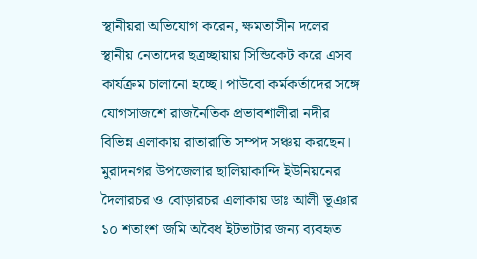স্থানীয়রা অভিযোগ করেন, ক্ষমতাসীন দলের স্থানীয় নেতাদের ছত্রচ্ছায়ায় সিন্ডিকেট করে এসব কার্যক্রম চালানো হচ্ছে। পাউবো কর্মকর্তাদের সঙ্গে যোগসাজশে রাজনৈতিক প্রভাবশালীরা নদীর বিভিন্ন এলাকায় রাতারাতি সম্পদ সঞ্চয় করছেন।
মুরাদনগর উপজেলার ছালিয়াকান্দি ইউনিয়নের দৈলারচর ও বোড়ারচর এলাকায় ডাঃ আলী ভূঞার ১০ শতাংশ জমি অবৈধ ইটভাটার জন্য ব্যবহৃত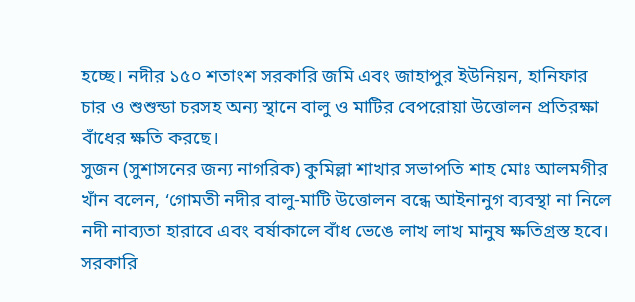হচ্ছে। নদীর ১৫০ শতাংশ সরকারি জমি এবং জাহাপুর ইউনিয়ন, হানিফার চার ও শুশুন্ডা চরসহ অন্য স্থানে বালু ও মাটির বেপরোয়া উত্তোলন প্রতিরক্ষা বাঁধের ক্ষতি করছে।
সুজন (সুশাসনের জন্য নাগরিক) কুমিল্লা শাখার সভাপতি শাহ মোঃ আলমগীর খাঁন বলেন, ‘গোমতী নদীর বালু-মাটি উত্তোলন বন্ধে আইনানুগ ব্যবস্থা না নিলে নদী নাব্যতা হারাবে এবং বর্ষাকালে বাঁধ ভেঙে লাখ লাখ মানুষ ক্ষতিগ্রস্ত হবে। সরকারি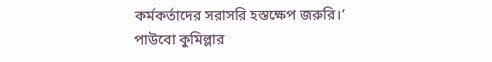কর্মকর্তাদের সরাসরি হস্তক্ষেপ জরুরি।’
পাউবো কুমিল্লার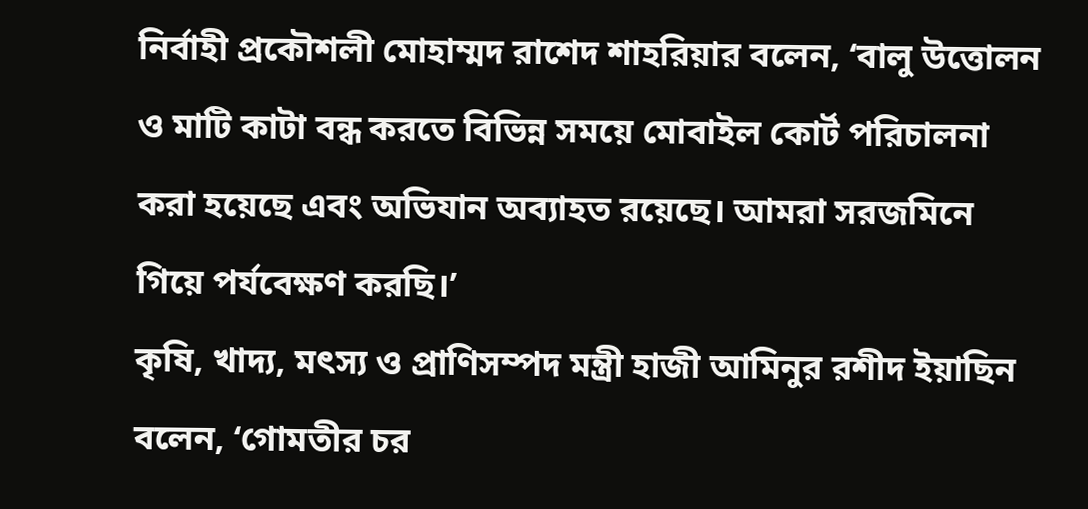নির্বাহী প্রকৌশলী মোহাম্মদ রাশেদ শাহরিয়ার বলেন, ‘বালু উত্তোলন ও মাটি কাটা বন্ধ করতে বিভিন্ন সময়ে মোবাইল কোর্ট পরিচালনা করা হয়েছে এবং অভিযান অব্যাহত রয়েছে। আমরা সরজমিনে গিয়ে পর্যবেক্ষণ করছি।’
কৃষি, খাদ্য, মৎস্য ও প্রাণিসম্পদ মন্ত্রী হাজী আমিনুর রশীদ ইয়াছিন বলেন, ‘গোমতীর চর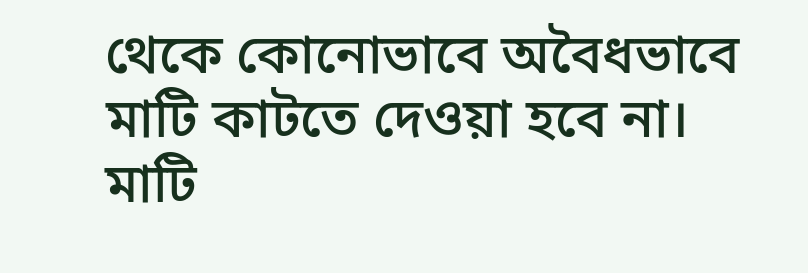থেকে কোনোভাবে অবৈধভাবে মাটি কাটতে দেওয়া হবে না। মাটি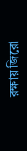রক্ষায় জিরো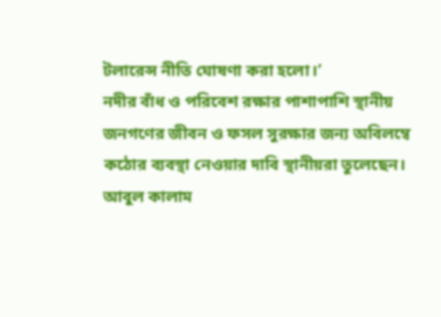টলারেন্স নীতি ঘোষণা করা হলো।’
নদীর বাঁধ ও পরিবেশ রক্ষার পাশাপাশি স্থানীয় জনগণের জীবন ও ফসল সুরক্ষার জন্য অবিলম্বে কঠোর ব্যবস্থা নেওয়ার দাবি স্থানীয়রা তুলেছেন।
আবুল কালাম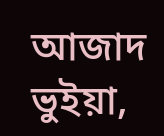আজাদ ভুইয়া,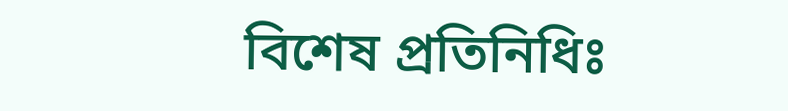বিশেষ প্রতিনিধিঃ